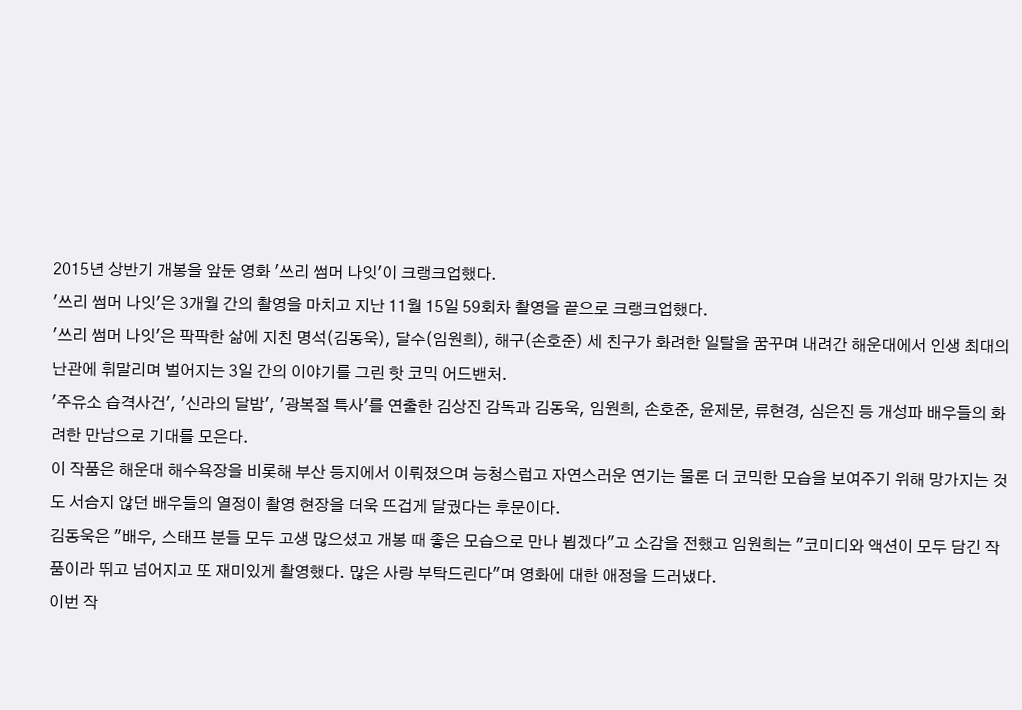2015년 상반기 개봉을 앞둔 영화 '쓰리 썸머 나잇'이 크랭크업했다.
'쓰리 썸머 나잇'은 3개월 간의 촬영을 마치고 지난 11월 15일 59회차 촬영을 끝으로 크랭크업했다.
'쓰리 썸머 나잇'은 팍팍한 삶에 지친 명석(김동욱), 달수(임원희), 해구(손호준) 세 친구가 화려한 일탈을 꿈꾸며 내려간 해운대에서 인생 최대의 난관에 휘말리며 벌어지는 3일 간의 이야기를 그린 핫 코믹 어드밴처.
'주유소 습격사건', '신라의 달밤', '광복절 특사'를 연출한 김상진 감독과 김동욱, 임원희, 손호준, 윤제문, 류현경, 심은진 등 개성파 배우들의 화려한 만남으로 기대를 모은다.
이 작품은 해운대 해수욕장을 비롯해 부산 등지에서 이뤄졌으며 능청스럽고 자연스러운 연기는 물론 더 코믹한 모습을 보여주기 위해 망가지는 것도 서슴지 않던 배우들의 열정이 촬영 현장을 더욱 뜨겁게 달궜다는 후문이다.
김동욱은 "배우, 스태프 분들 모두 고생 많으셨고 개봉 때 좋은 모습으로 만나 뵙겠다"고 소감을 전했고 임원희는 "코미디와 액션이 모두 담긴 작품이라 뛰고 넘어지고 또 재미있게 촬영했다. 많은 사랑 부탁드린다"며 영화에 대한 애정을 드러냈다.
이번 작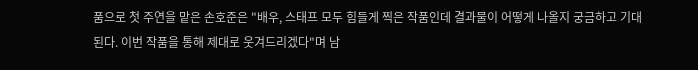품으로 첫 주연을 맡은 손호준은 "배우, 스태프 모두 힘들게 찍은 작품인데 결과물이 어떻게 나올지 궁금하고 기대된다. 이번 작품을 통해 제대로 웃겨드리겠다"며 남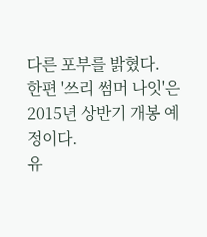다른 포부를 밝혔다.
한편 '쓰리 썸머 나잇'은 2015년 상반기 개봉 예정이다.
유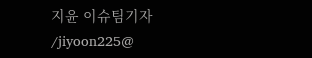지윤 이슈팀기자 /jiyoon225@